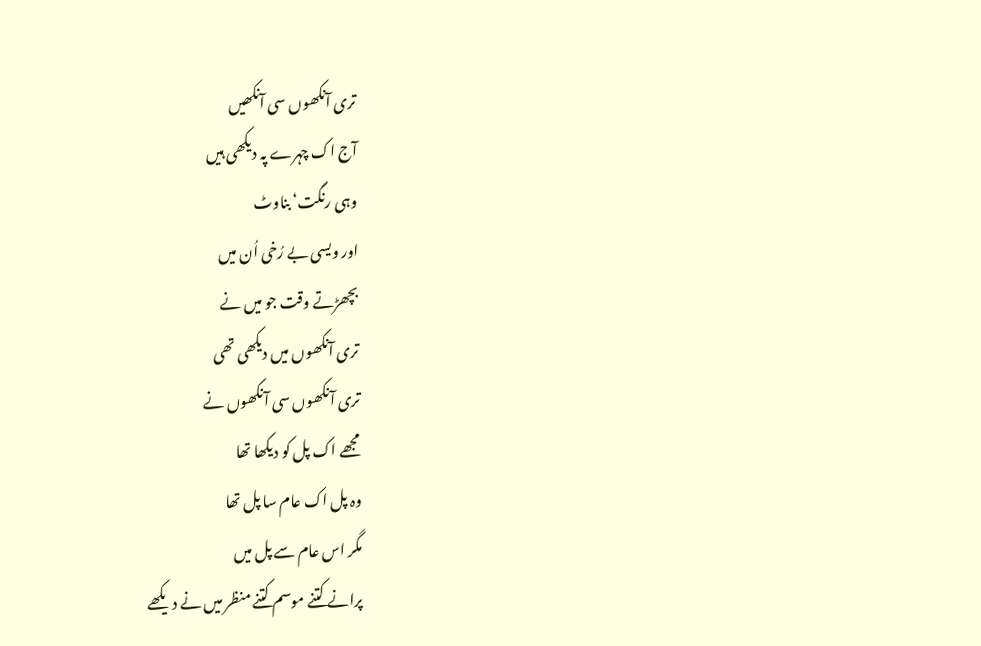تری آنکھوں سی آنکھیں
آج اک چہرے پہ دیکھی ہیں
وہی رنگت‘ بناوٹ
اور ویسی بے رُخی اُن میں
بچھڑتے وقت جو میں نے
تری آنکھوں میں دیکھی تھی
تری آنکھوں سی آنکھوں نے
مجھے اک پل کو دیکھا تھا
وہ پل اک عام سا پل تھا
مگر اس عام سے پل میں
پرانے کتنے موسم کتنے منظر میں نے دیکھے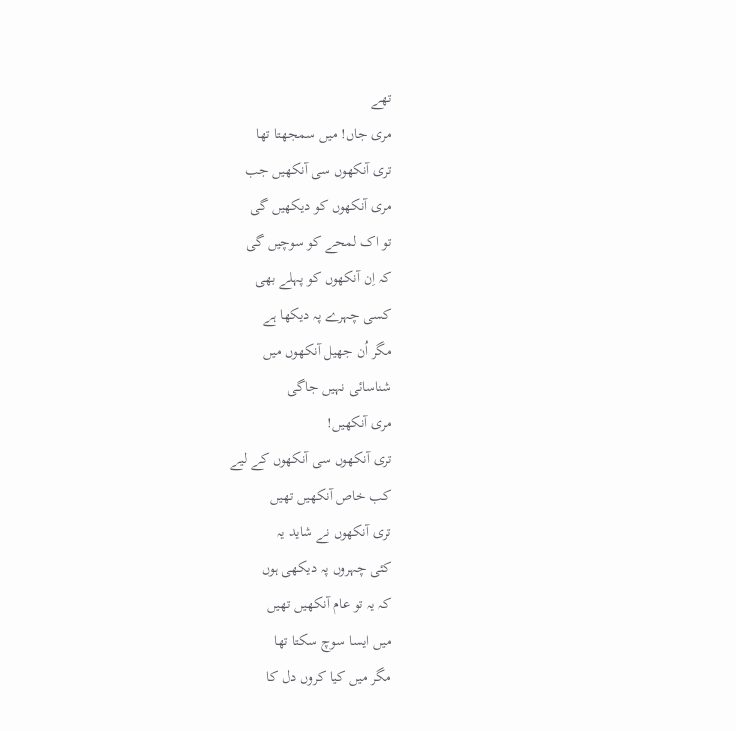تھے
مری جاں! میں سمجھتا تھا
تری آنکھوں سی آنکھیں جب
مری آنکھوں کو دیکھیں گی
تو اک لمحے کو سوچیں گی
کہ اِن آنکھوں کو پہلے بھی
کسی چہرے پہ دیکھا ہے
مگر اُن جھیل آنکھوں میں
شناسائی نہیں جاگی
مری آنکھیں!
تری آنکھوں سی آنکھوں کے لیے
کب خاص آنکھیں تھیں
تری آنکھوں نے شاید یہ
کئی چہروں پہ دیکھی ہوں
کہ یہ تو عام آنکھیں تھیں
میں ایسا سوچ سکتا تھا
مگر میں کیا کروں دل کا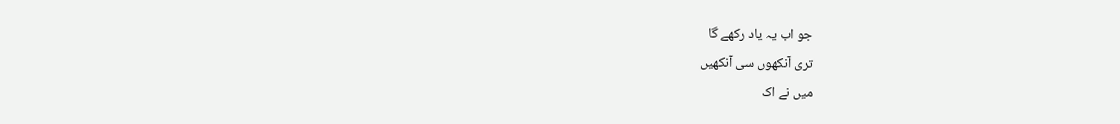جو اب یہ یاد رکھے گا
تری آنکھوں سی آنکھیں
میں نے اک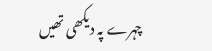چہرے پہ دیکھی تھیں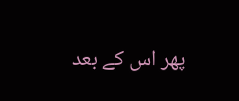پھر اس کے بعد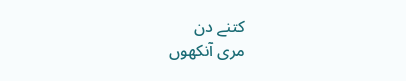کتنے دن
مری آنکھوں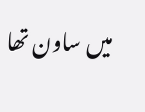میں ساون تھا